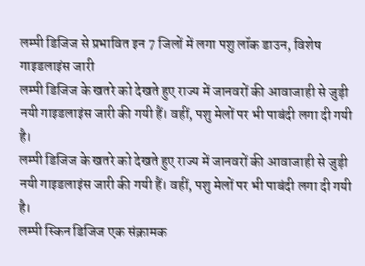लम्पी डिजिज से प्रभावित इन 7 जिलों में लगा पशु लॉक डाउन, विशेष गाइडलाइंस जारी
लम्पी डिजिज के खतरे को देखते हुए राज्य में जानवरों की आवाजाही से जुड़ी नयी गाइडलाइंस जारी की गयी हैं। वहीं, पशु मेलों पर भी पाबंदी लगा दी गयी है।
लम्पी डिजिज के खतरे को देखते हुए राज्य में जानवरों की आवाजाही से जुड़ी नयी गाइडलाइंस जारी की गयी हैं। वहीं, पशु मेलों पर भी पाबंदी लगा दी गयी है।
लम्पी स्किन डिजिज एक संक्रामक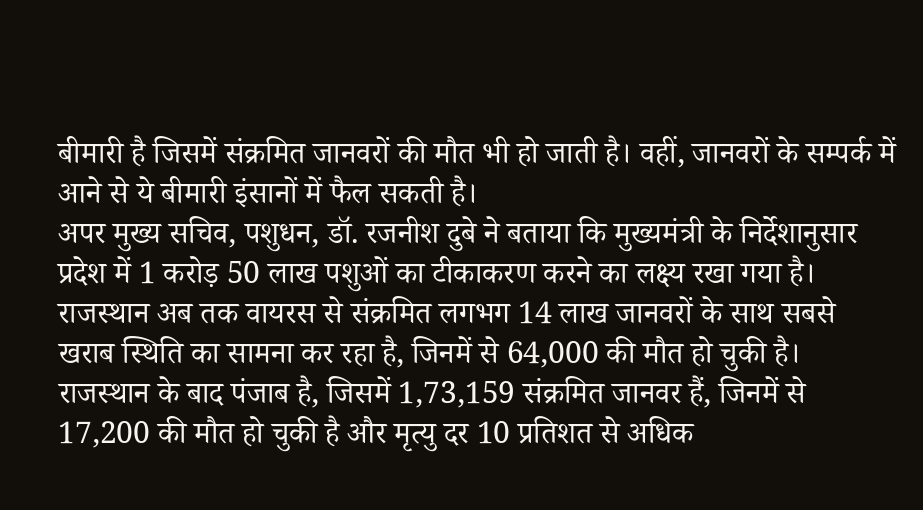बीमारी है जिसमें संक्रमित जानवरों की मौत भी हो जाती है। वहीं, जानवरों के सम्पर्क में आने से ये बीमारी इंसानों में फैल सकती है।
अपर मुख्य सचिव, पशुधन, डॉ. रजनीश दुबे ने बताया कि मुख्यमंत्री के निर्देशानुसार प्रदेश में 1 करोड़ 50 लाख पशुओं का टीकाकरण करने का लक्ष्य रखा गया है।
राजस्थान अब तक वायरस से संक्रमित लगभग 14 लाख जानवरों के साथ सबसे खराब स्थिति का सामना कर रहा है, जिनमें से 64,000 की मौत हो चुकी है। राजस्थान के बाद पंजाब है, जिसमें 1,73,159 संक्रमित जानवर हैं, जिनमें से 17,200 की मौत हो चुकी है और मृत्यु दर 10 प्रतिशत से अधिक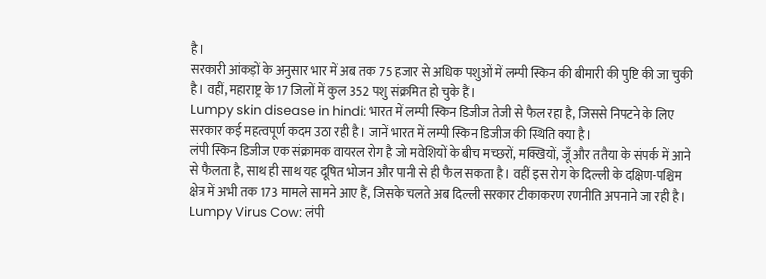है।
सरकारी आंकड़ों के अनुसार भार में अब तक 75 हजार से अधिक पशुओं में लम्पी स्किन की बीमारी की पुष्टि की जा चुकी है। वहीं, महाराष्ट्र के 17 जिलों में कुल 352 पशु संक्रमित हो चुके हैं।
Lumpy skin disease in hindi: भारत में लम्पी स्किन डिजीज तेजी से फैल रहा है, जिससे निपटने के लिए सरकार कई महत्वपूर्ण कदम उठा रही है। जानें भारत में लम्पी स्किन डिजीज की स्थिति क्या है।
लंपी स्किन डिजीज एक संक्रामक वायरल रोग है जो मवेशियों के बीच मच्छरों, मक्खियों, जूँ और ततैया के संपर्क में आने से फैलता है, साथ ही साथ यह दूषित भोजन और पानी से ही फैल सकता है। वहीं इस रोग के दिल्ली के दक्षिण-पश्चिम क्षेत्र में अभी तक 173 मामले सामने आए हैं, जिसके चलते अब दिल्ली सरकार टीकाकरण रणनीति अपनाने जा रही है।
Lumpy Virus Cow: लंपी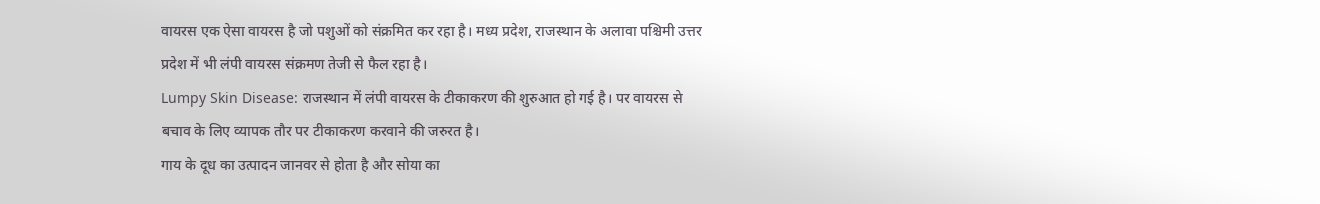वायरस एक ऐसा वायरस है जो पशुओं को संक्रमित कर रहा है। मध्य प्रदेश, राजस्थान के अलावा पश्चिमी उत्तर प्रदेश में भी लंपी वायरस संक्रमण तेजी से फैल रहा है।
Lumpy Skin Disease: राजस्थान में लंपी वायरस के टीकाकरण की शुरुआत हो गई है। पर वायरस से बचाव के लिए व्यापक तौर पर टीकाकरण करवाने की जरुरत है।
गाय के दूध का उत्पादन जानवर से होता है और सोया का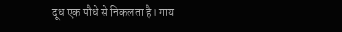दूध एक पौधे से निकलता है। गाय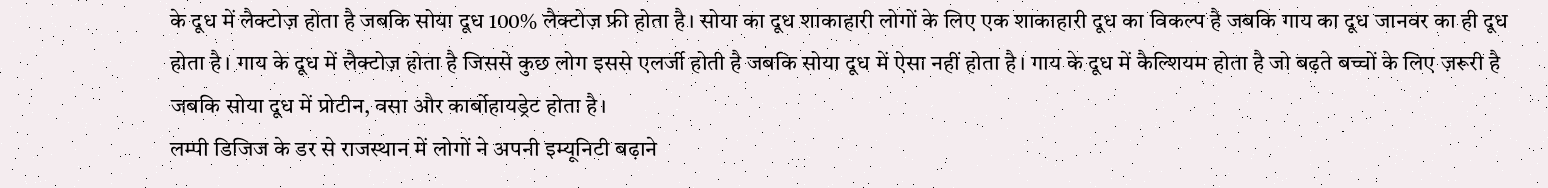के दूध में लैक्टोज़ होता है जबकि सोया दूध 100% लैक्टोज़ फ्री होता है। सोया का दूध शाकाहारी लोगों के लिए एक शाकाहारी दूध का विकल्प है जबकि गाय का दूध जानवर का ही दूध होता है। गाय के दूध में लैक्टोज़ होता है जिससे कुछ लोग इससे एलर्जी होती है जबकि सोया दूध में ऐसा नहीं होता है। गाय के दूध में कैल्शियम होता है जो बढ़ते बच्चों के लिए ज़रूरी है जबकि सोया दूध में प्रोटीन, वसा और कार्बोहायड्रेट होता है।
लम्पी डिजिज के डर से राजस्थान में लोगों ने अपनी इम्यूनिटी बढ़ाने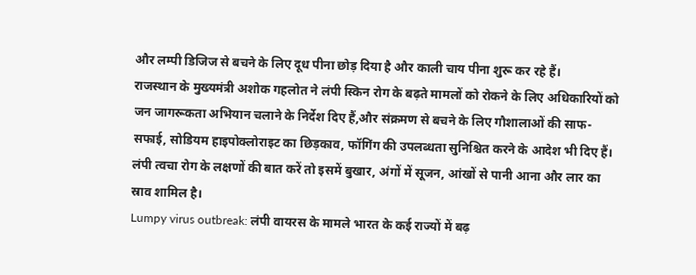और लम्पी डिजिज से बचने के लिए दूध पीना छोड़ दिया है और काली चाय पीना शुरू कर रहे हैं।
राजस्थान के मुख्यमंत्री अशोक गहलोत ने लंपी स्किन रोग के बढ़ते मामलों को रोकने के लिए अधिकारियों को जन जागरूकता अभियान चलाने के निर्देश दिए हैं,और संक्रमण से बचने के लिए गौशालाओं की साफ-सफाई, सोडियम हाइपोक्लोराइट का छिड़काव, फॉगिंग की उपलब्धता सुनिश्चित करने के आदेश भी दिए हैं।
लंपी त्वचा रोग के लक्षणों की बात करें तो इसमें बुखार, अंगों में सूजन, आंखों से पानी आना और लार का स्राव शामिल है।
Lumpy virus outbreak: लंपी वायरस के मामले भारत के कई राज्यों में बढ़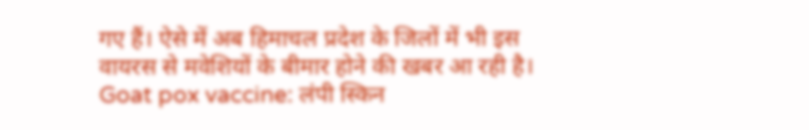गए हैं। ऐसे में अब हिमाचल प्रदेश के जिलों में भी इस वायरस से मवेशियों के बीमार होने की खबर आ रही है।
Goat pox vaccine: लंपी स्किन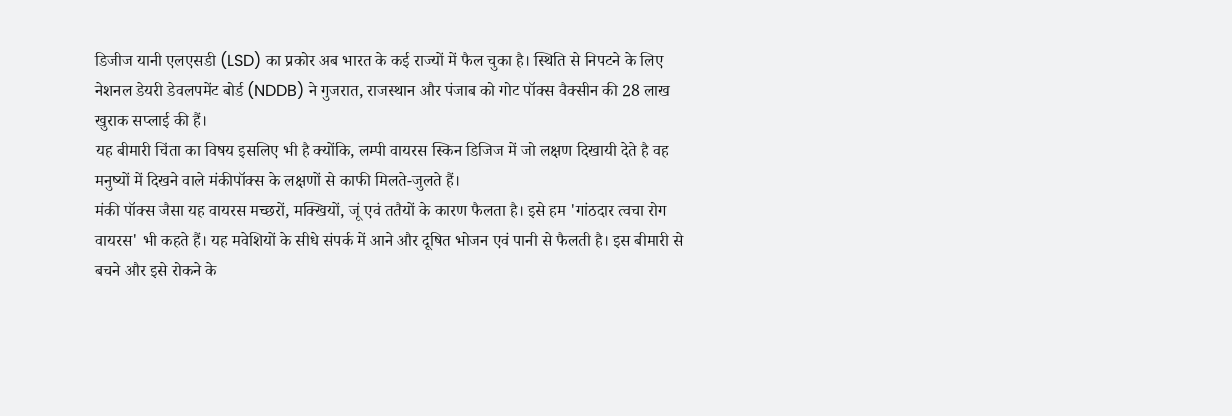डिजीज यानी एलएसडी (LSD) का प्रकोर अब भारत के कई राज्यों में फैल चुका है। स्थिति से निपटने के लिए नेशनल डेयरी डेवलपमेंट बोर्ड (NDDB) ने गुजरात, राजस्थान और पंजाब को गोट पॉक्स वैक्सीन की 28 लाख खुराक सप्लाई की हैं।
यह बीमारी चिंता का विषय इसलिए भी है क्योंकि, लम्पी वायरस स्किन डिजिज में जो लक्षण दिखायी देते है वह मनुष्यों में दिखने वाले मंकीपॉक्स के लक्षणों से काफी मिलते-जुलते हैं।
मंकी पॉक्स जैसा यह वायरस मच्छरों, मक्खियों, जूं एवं ततैयों के कारण फैलता है। इसे हम 'गांठदार त्वचा रोग वायरस' भी कहते हैं। यह मवेशियों के सीधे संपर्क में आने और दूषित भोजन एवं पानी से फैलती है। इस बीमारी से बचने और इसे रोकने के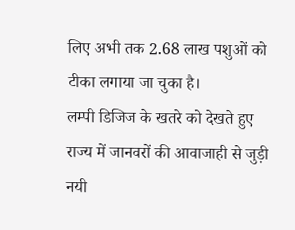लिए अभी तक 2.68 लाख पशुओं को टीका लगाया जा चुका है।
लम्पी डिजिज के खतरे को देखते हुए राज्य में जानवरों की आवाजाही से जुड़ी नयी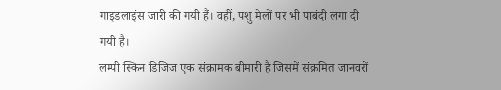गाइडलाइंस जारी की गयी हैं। वहीं, पशु मेलों पर भी पाबंदी लगा दी गयी है।
लम्पी स्किन डिजिज एक संक्रामक बीमारी है जिसमें संक्रमित जानवरों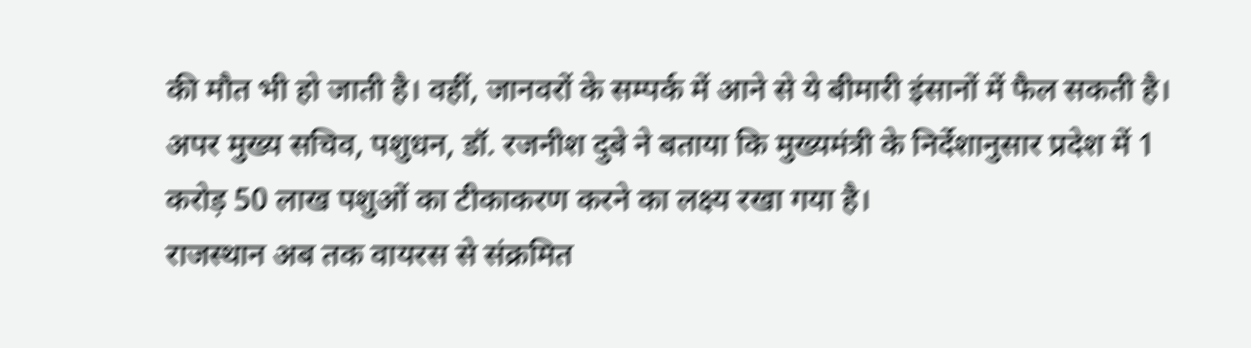की मौत भी हो जाती है। वहीं, जानवरों के सम्पर्क में आने से ये बीमारी इंसानों में फैल सकती है।
अपर मुख्य सचिव, पशुधन, डॉ. रजनीश दुबे ने बताया कि मुख्यमंत्री के निर्देशानुसार प्रदेश में 1 करोड़ 50 लाख पशुओं का टीकाकरण करने का लक्ष्य रखा गया है।
राजस्थान अब तक वायरस से संक्रमित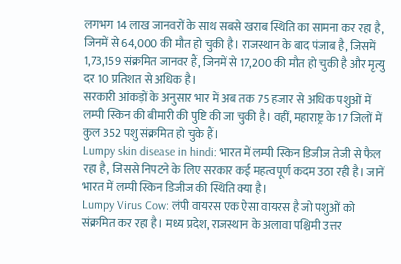लगभग 14 लाख जानवरों के साथ सबसे खराब स्थिति का सामना कर रहा है, जिनमें से 64,000 की मौत हो चुकी है। राजस्थान के बाद पंजाब है, जिसमें 1,73,159 संक्रमित जानवर हैं, जिनमें से 17,200 की मौत हो चुकी है और मृत्यु दर 10 प्रतिशत से अधिक है।
सरकारी आंकड़ों के अनुसार भार में अब तक 75 हजार से अधिक पशुओं में लम्पी स्किन की बीमारी की पुष्टि की जा चुकी है। वहीं, महाराष्ट्र के 17 जिलों में कुल 352 पशु संक्रमित हो चुके हैं।
Lumpy skin disease in hindi: भारत में लम्पी स्किन डिजीज तेजी से फैल रहा है, जिससे निपटने के लिए सरकार कई महत्वपूर्ण कदम उठा रही है। जानें भारत में लम्पी स्किन डिजीज की स्थिति क्या है।
Lumpy Virus Cow: लंपी वायरस एक ऐसा वायरस है जो पशुओं को संक्रमित कर रहा है। मध्य प्रदेश, राजस्थान के अलावा पश्चिमी उत्तर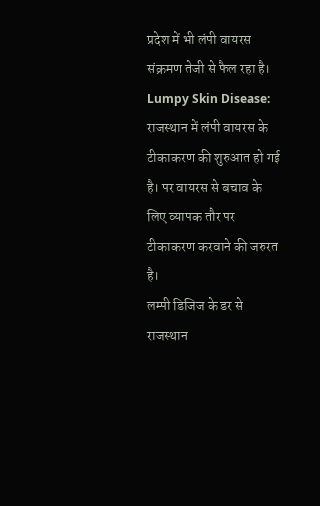प्रदेश में भी लंपी वायरस संक्रमण तेजी से फैल रहा है।
Lumpy Skin Disease: राजस्थान में लंपी वायरस के टीकाकरण की शुरुआत हो गई है। पर वायरस से बचाव के लिए व्यापक तौर पर टीकाकरण करवाने की जरुरत है।
लम्पी डिजिज के डर से राजस्थान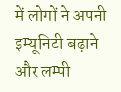में लोगों ने अपनी इम्यूनिटी बढ़ाने और लम्पी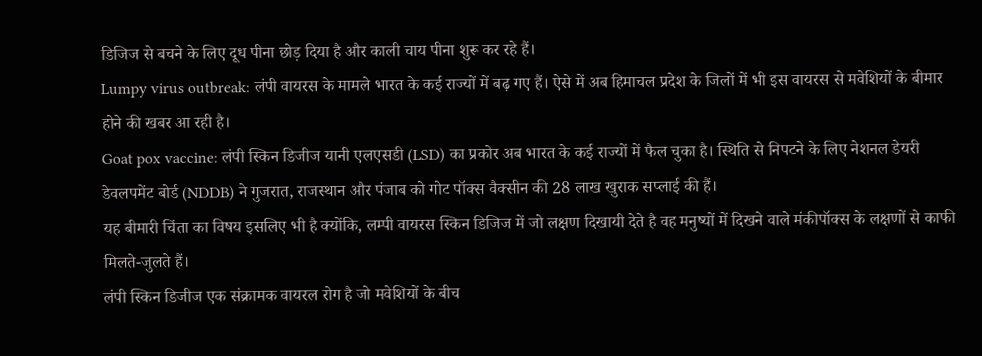डिजिज से बचने के लिए दूध पीना छोड़ दिया है और काली चाय पीना शुरू कर रहे हैं।
Lumpy virus outbreak: लंपी वायरस के मामले भारत के कई राज्यों में बढ़ गए हैं। ऐसे में अब हिमाचल प्रदेश के जिलों में भी इस वायरस से मवेशियों के बीमार होने की खबर आ रही है।
Goat pox vaccine: लंपी स्किन डिजीज यानी एलएसडी (LSD) का प्रकोर अब भारत के कई राज्यों में फैल चुका है। स्थिति से निपटने के लिए नेशनल डेयरी डेवलपमेंट बोर्ड (NDDB) ने गुजरात, राजस्थान और पंजाब को गोट पॉक्स वैक्सीन की 28 लाख खुराक सप्लाई की हैं।
यह बीमारी चिंता का विषय इसलिए भी है क्योंकि, लम्पी वायरस स्किन डिजिज में जो लक्षण दिखायी देते है वह मनुष्यों में दिखने वाले मंकीपॉक्स के लक्षणों से काफी मिलते-जुलते हैं।
लंपी स्किन डिजीज एक संक्रामक वायरल रोग है जो मवेशियों के बीच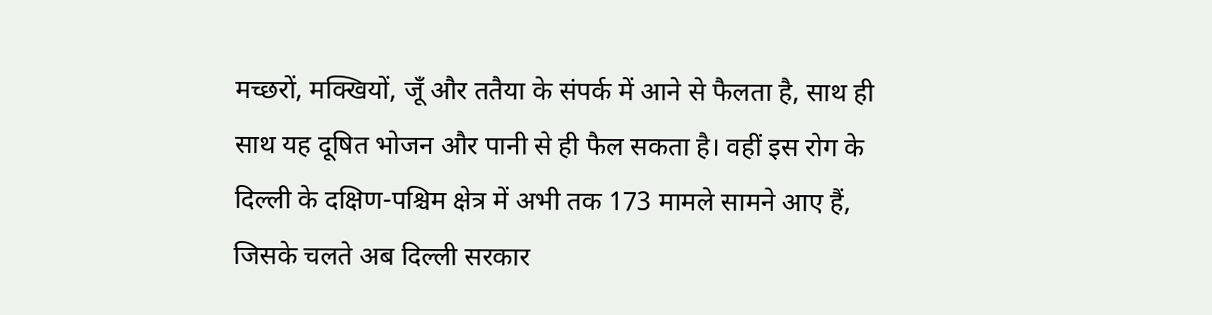मच्छरों, मक्खियों, जूँ और ततैया के संपर्क में आने से फैलता है, साथ ही साथ यह दूषित भोजन और पानी से ही फैल सकता है। वहीं इस रोग के दिल्ली के दक्षिण-पश्चिम क्षेत्र में अभी तक 173 मामले सामने आए हैं, जिसके चलते अब दिल्ली सरकार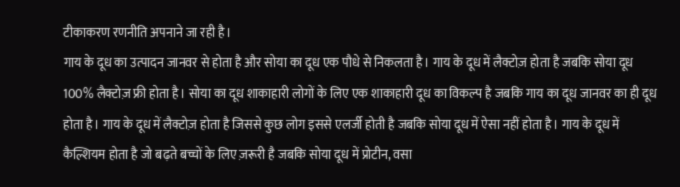टीकाकरण रणनीति अपनाने जा रही है।
गाय के दूध का उत्पादन जानवर से होता है और सोया का दूध एक पौधे से निकलता है। गाय के दूध में लैक्टोज़ होता है जबकि सोया दूध 100% लैक्टोज़ फ्री होता है। सोया का दूध शाकाहारी लोगों के लिए एक शाकाहारी दूध का विकल्प है जबकि गाय का दूध जानवर का ही दूध होता है। गाय के दूध में लैक्टोज़ होता है जिससे कुछ लोग इससे एलर्जी होती है जबकि सोया दूध में ऐसा नहीं होता है। गाय के दूध में कैल्शियम होता है जो बढ़ते बच्चों के लिए ज़रूरी है जबकि सोया दूध में प्रोटीन, वसा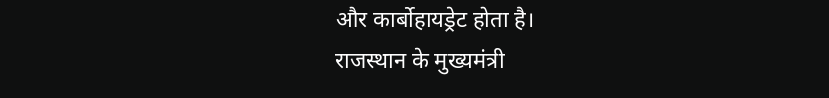और कार्बोहायड्रेट होता है।
राजस्थान के मुख्यमंत्री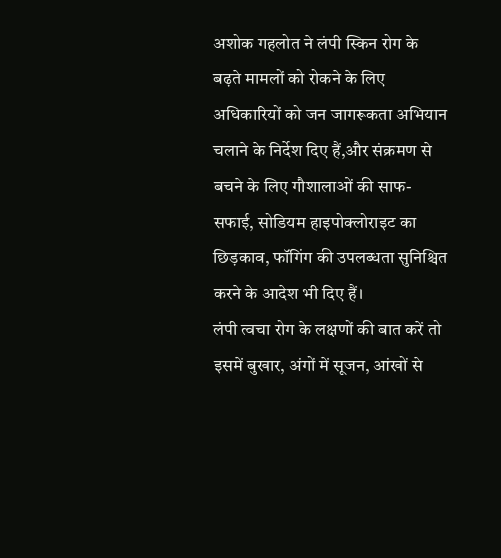अशोक गहलोत ने लंपी स्किन रोग के बढ़ते मामलों को रोकने के लिए अधिकारियों को जन जागरूकता अभियान चलाने के निर्देश दिए हैं,और संक्रमण से बचने के लिए गौशालाओं की साफ-सफाई, सोडियम हाइपोक्लोराइट का छिड़काव, फॉगिंग की उपलब्धता सुनिश्चित करने के आदेश भी दिए हैं।
लंपी त्वचा रोग के लक्षणों की बात करें तो इसमें बुखार, अंगों में सूजन, आंखों से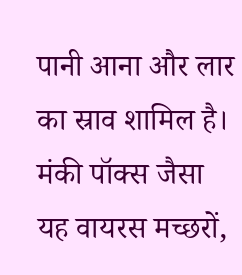पानी आना और लार का स्राव शामिल है।
मंकी पॉक्स जैसा यह वायरस मच्छरों,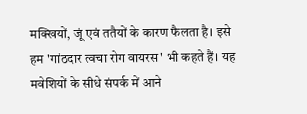मक्खियों, जूं एवं ततैयों के कारण फैलता है। इसे हम 'गांठदार त्वचा रोग वायरस' भी कहते हैं। यह मवेशियों के सीधे संपर्क में आने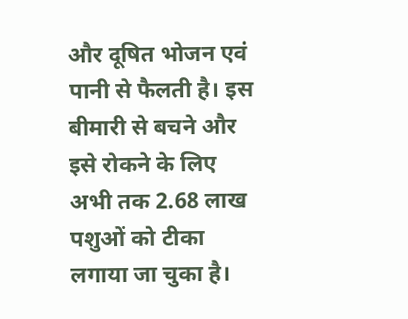और दूषित भोजन एवं पानी से फैलती है। इस बीमारी से बचने और इसे रोकने के लिए अभी तक 2.68 लाख पशुओं को टीका लगाया जा चुका है।